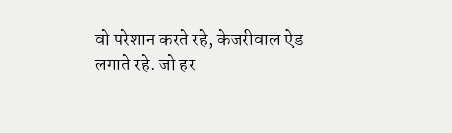वो परेशान करते रहे, केजरीवाल ऐड लगाते रहे. जो हर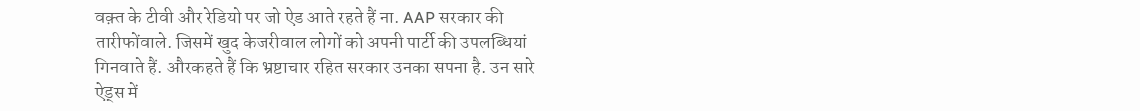वक़्त के टीवी और रेडियो पर जो ऐड आते रहते हैं ना. AAP सरकार की तारीफोंवाले. जिसमें खुद केजरीवाल लोगों को अपनी पार्टी की उपलब्धियां गिनवाते हैं. औरकहते हैं कि भ्रष्टाचार रहित सरकार उनका सपना है. उन सारे ऐड्स में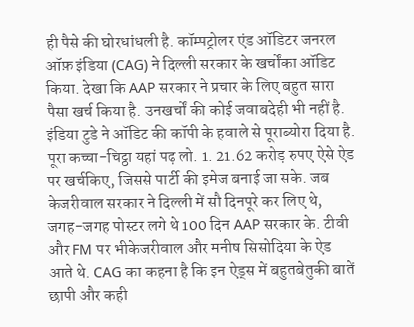ही पैसे की घोरधांधली है. कॉम्पट्रोलर एंड ऑडिटर जनरल ऑफ़ इंडिया (CAG) ने दिल्ली सरकार के खर्चोंका ऑडिट किया. देखा कि AAP सरकार ने प्रचार के लिए बहुत सारा पैसा खर्च किया है. उनखर्चों की कोई जवाबदेही भी नहीं है. इंडिया टुडे ने ऑडिट की कॉपी के हवाले से पूराब्योरा दिया है. पूरा कच्चा-चिट्ठा यहां पढ़ लो. 1. 21.62 करोड़ रुपए ऐसे ऐड पर खर्चकिए, जिससे पार्टी की इमेज बनाई जा सके. जब केजरीवाल सरकार ने दिल्ली में सौ दिनपूरे कर लिए थे, जगह-जगह पोस्टर लगे थे 100 दिन AAP सरकार के. टीवी और FM पर भीकेजरीवाल और मनीष सिसोदिया के ऐड आते थे. CAG का कहना है कि इन ऐड्स में बहुतबेतुकी बातें छापी और कही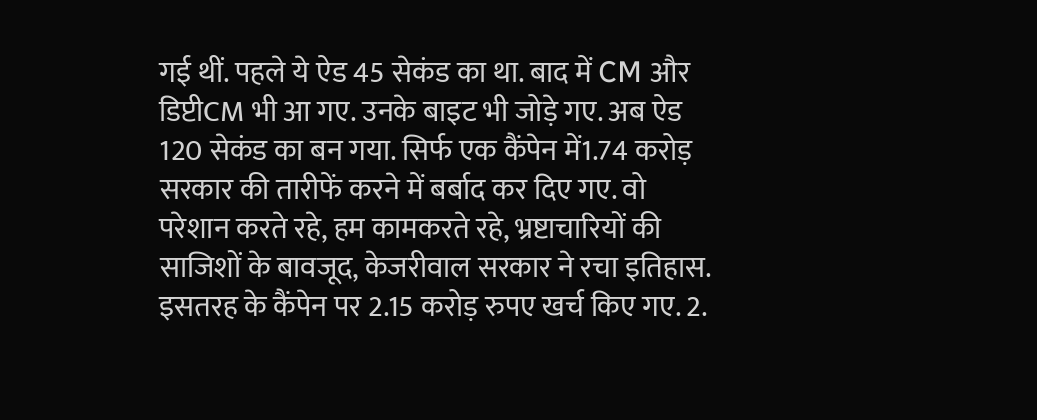गई थीं. पहले ये ऐड 45 सेकंड का था. बाद में CM और डिप्टीCM भी आ गए. उनके बाइट भी जोड़े गए. अब ऐड 120 सेकंड का बन गया. सिर्फ एक कैंपेन में1.74 करोड़ सरकार की तारीफें करने में बर्बाद कर दिए गए. वो परेशान करते रहे, हम कामकरते रहे, भ्रष्टाचारियों की साजिशों के बावजूद, केजरीवाल सरकार ने रचा इतिहास. इसतरह के कैंपेन पर 2.15 करोड़ रुपए खर्च किए गए. 2.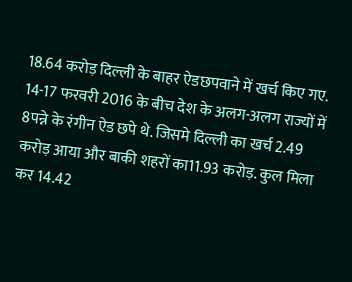18.64 करोड़ दिल्ली के बाहर ऐडछपवाने में खर्च किए गए. 14-17 फरवरी 2016 के बीच देश के अलग-अलग राज्यों में 8पन्ने के रंगीन ऐड छपे थे. जिसमे दिल्ली का खर्च 2.49 करोड़ आया और बाकी शहरों का11.93 करोड़. कुल मिला कर 14.42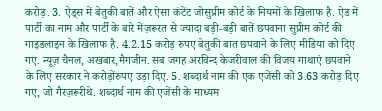करोड़. 3. ऐड्स में बेतुकी बातें और ऐसा कंटेंट जोसुप्रीम कोर्ट के नियमों के खिलाफ है. ऐड में पार्टी का नाम और पार्टी के बारे मेंज़रूरत से ज्यादा बड़ी-बड़ी बातें छपवाना सुप्रीम कोर्ट की गाइडलाइन के खिलाफ है. 4.2.15 करोड़ रुपए बेतुकी बात छपवाने के लिए मीडिया को दिए गए. न्यूज़ चैनल, अखबार,मैगजीन. सब जगह अरविन्द केजरीवाल की विजय गाथाएं छपवाने के लिए सरकार ने करोड़ोंरुपए उड़ा दिए. 5. शब्दार्थ नाम की एक एजेंसी को 3.63 करोड़ दिए गए, जो गैरज़रूरीथे. शब्दार्थ नाम की एजेंसी के माध्यम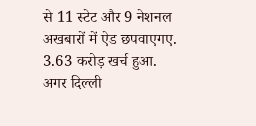से 11 स्टेट और 9 नेशनल अखबारों में ऐड छपवाएगए. 3.63 करोड़ खर्च हुआ. अगर दिल्ली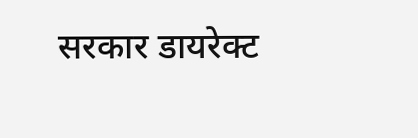सरकार डायरेक्ट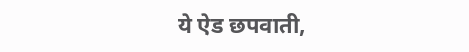ये ऐड छपवाती,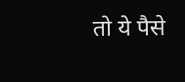तो ये पैसे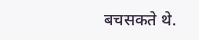बचसकते थे.